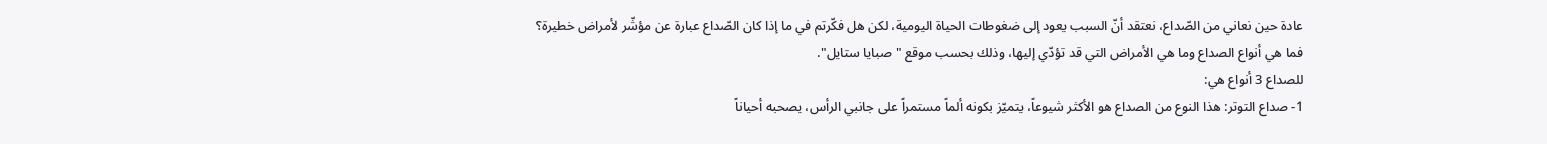عادة حين نعاني من الصّداع، نعتقد أنّ السبب يعود إلى ضغوطات الحياة اليومية، لكن هل فكّرتم في ما إذا كان الصّداع عبارة عن مؤشّر لأمراض خطيرة؟
فما هي أنواع الصداع وما هي الأمراض التي قد تؤدّي إليها، وذلك بحسب موقع "صبايا ستايل".
للصداع 3 أنواع هي:
1- صداع التوتر: هذا النوع من الصداع هو الأكثر شيوعاً، يتميّز بكونه ألماً مستمراً على جانبي الرأس، يصحبه أحياناً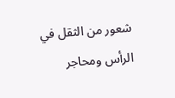شعور من الثقل في الرأس ومحاجر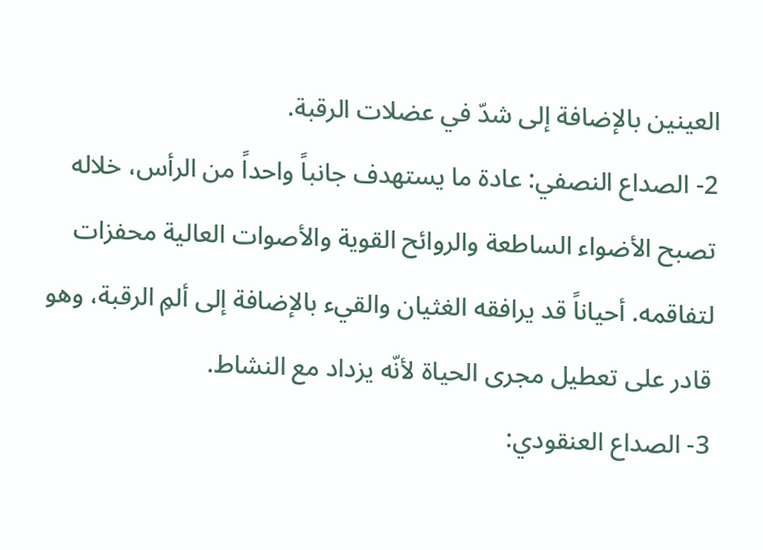العينين بالإضافة إلى شدّ في عضلات الرقبة.
2- الصداع النصفي: عادة ما يستهدف جانباً واحداً من الرأس، خلاله تصبح الأضواء الساطعة والروائح القوية والأصوات العالية محفزات لتفاقمه. أحياناً قد يرافقه الغثيان والقيء بالإضافة إلى ألمِ الرقبة، وهو قادر على تعطيل مجرى الحياة لأنّه يزداد مع النشاط.
3- الصداع العنقودي: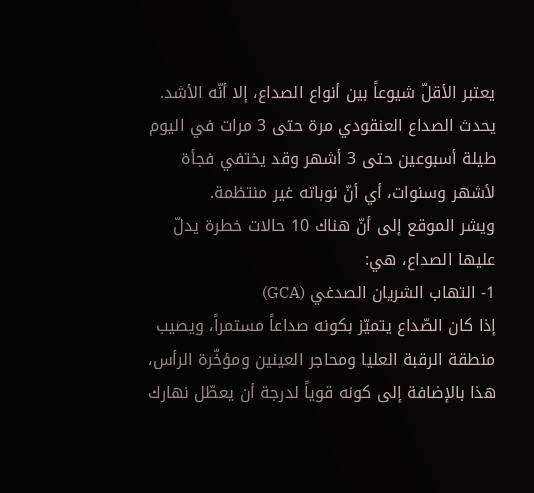يعتبر الأقلّ شيوعاً بين أنواع الصداع، إلا أنّه الأشد. يحدث الصداع العنقودي مرة حتى 3 مرات في اليوم طيلة أسبوعين حتى 3 أشهر وقد يختفي فجأة لأشهر وسنوات، أي أنّ نوباته غير منتظمة.
ويشر الموقع إلى أنّ هناك 10 حالات خطرة يدلّ عليها الصداع، هي:
1- التهاب الشريان الصدغي (GCA)
إذا كان الصّداع يتميّز بكونه صداعاً مستمراً، ويصيب منطقة الرقبة العليا ومحاجر العينين ومؤخّرة الرأس، هذا بالإضافة إلى كونه قوياً لدرجة أن يعطّل نهارك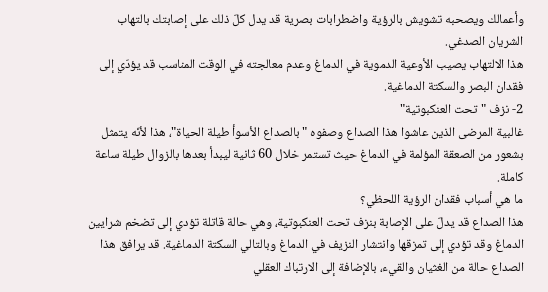وأعمالك ويصحبه تشويش بالرؤية واضطرابات بصرية قد يدل كلّ ذلك على إصابتك بالتهاب الشريان الصدغي.
هذا الالتهاب يصيب الأوعية الدموية في الدماغ وعدم معالجته في الوقت المناسب قد يؤدّي إلى فقدان البصر والسكتة الدماغية.
2- نزف "تحت العنكبوتية"
غالبية المرضى الذين عاشوا هذا الصداع وصفوه "بالصداع الأسوأ طيلة الحياة"، هذا لأنّه يتمثل بشعور من الصعقة المؤلمة في الدماغ حيث تستمر خلال 60 ثانية ليبدأ بعدها بالزوال طيلة ساعة كاملة.
ما هي أسباب فقدان الرؤية اللحظي؟
هذا الصداع قد يدلّ على الإصابة بنزف تحت العنكبوتية، وهي حالة قاتلة تؤدي إلى تضخم شرايين الدماغ وقد تؤدي إلى تمزقها وانتشار النزيف في الدماغ وبالتالي السكتة الدماغية. قد يرافق هذا الصداع حالة من الغثيان والقيء، بالإضافة إلى الارتباك العقلي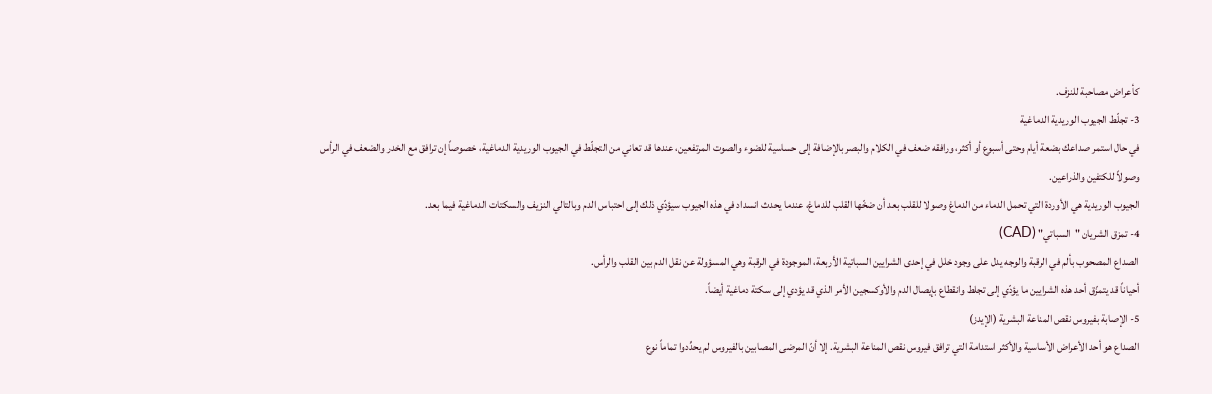كأعراض مصاحبة للنزف.
3- تجلّط الجيوب الوريدية الدماغية
في حال استمر صداعك بضعة أيام وحتى أسبوع أو أكثر، ورافقه ضعف في الكلام والبصر بالإضافة إلى حساسية للضوء والصوت المرتفعين، عندها قد تعاني من التجلّط في الجيوب الوريدية الدماغية، خصوصاً إن ترافق مع الخدر والضعف في الرأس وصولاً للكتفين والذراعين.
الجيوب الوريدية هي الأوردة التي تحمل الدماء من الدماغ وصولا للقلب بعد أن ضخّها القلب للدماغ، عندما يحدث انسداد في هذه الجيوب سيؤدّي ذلك إلى احتباس الدم وبالتالي النزيف والسكتات الدماغية فيما بعد.
4- تمزق الشريان "السباتي" (CAD)
الصداع المصحوب بألم في الرقبة والوجه يدل على وجود خلل في إحدى الشرايين السباتية الأربعة، الموجودة في الرقبة وهي المسؤولة عن نقل الدم بين القلب والرأس.
أحياناً قد يتمزّق أحد هذه الشرايين ما يؤدّي إلى تجلط وانقطاع بإيصال الدم والأوكسجين الأمر الذي قد يؤدي إلى سكتة دماغية أيضاً.
5- الإصابة بفيروس نقص المناعة البشرية (الإيدز)
الصداع هو أحد الأعراض الأساسية والأكثر استدامة التي ترافق فيروس نقص المناعة البشرية. إلا أنّ المرضى المصابين بالفيروس لم يحدِّدوا تماماً نوع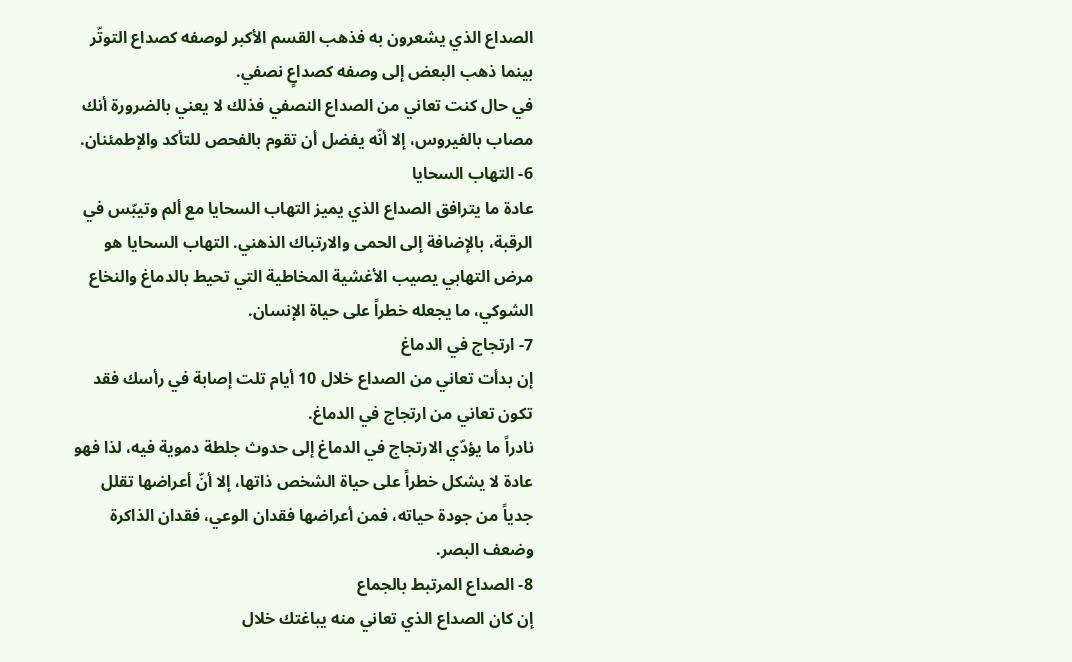الصداع الذي يشعرون به فذهب القسم الأكبر لوصفه كصداع التوتّر بينما ذهب البعض إلى وصفه كصداعٍ نصفي.
في حال كنت تعاني من الصداع النصفي فذلك لا يعني بالضرورة أنك مصاب بالفيروس، إلا أنّه يفضل أن تقوم بالفحص للتأكد والإطمئنان.
6- التهاب السحايا
عادة ما يترافق الصداع الذي يميز التهاب السحايا مع ألم وتيبّس في الرقبة، بالإضافة إلى الحمى والارتباك الذهني. التهاب السحايا هو مرض التهابي يصيب الأغشية المخاطية التي تحيط بالدماغ والنخاع الشوكي، ما يجعله خطراً على حياة الإنسان.
7- ارتجاج في الدماغ
إن بدأت تعاني من الصداع خلال 10 أيام تلت إصابة في رأسك فقد تكون تعاني من ارتجاج في الدماغ.
نادراً ما يؤدّي الارتجاج في الدماغ إلى حدوث جلطة دموية فيه، لذا فهو عادة لا يشكل خطراً على حياة الشخص ذاتها، إلا أنّ أعراضها تقلل جدياً من جودة حياته، فمن أعراضها فقدان الوعي، فقدان الذاكرة وضعف البصر.
8- الصداع المرتبط بالجماع
إن كان الصداع الذي تعاني منه يباغتك خلال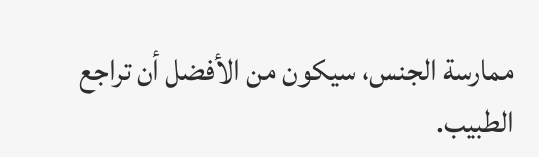ممارسة الجنس، سيكون من الأفضل أن تراجع الطبيب.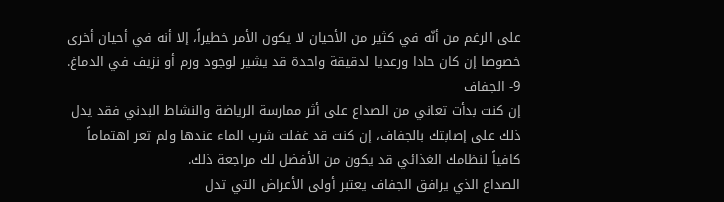على الرغم من أنّه في كثير من الأحيان لا يكون الأمر خطيراً، إلا أنه في أحيان أخرى خصوصا إن كان حادا ورعديا لدقيقة واحدة قد يشير لوجود ورم أو نزيف في الدماغ.
9- الجفاف
إن كنت بدأت تعاني من الصداع على أثر ممارسة الرياضة والنشاط البدني فقد يدل ذلك على إصابتك بالجفاف، إن كنت قد غفلت شرب الماء عندها ولم تعر اهتماماً كافياً لنظامك الغذائي قد يكون من الأفضل لك مراجعة ذلك.
الصداع الذي يرافق الجفاف يعتبر أولى الأعراض التي تدل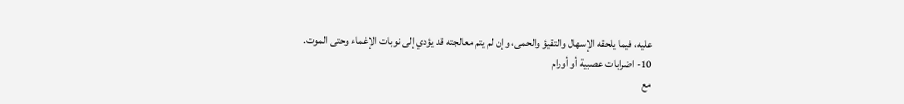عليه، فيما يلحقه الإسهال والتقيؤ والحمى، وإن لم يتم معالجته قد يؤدي إلى نوبات الإغماء وحتى الموت.
10- اضرابات عصبية أو أورام
مع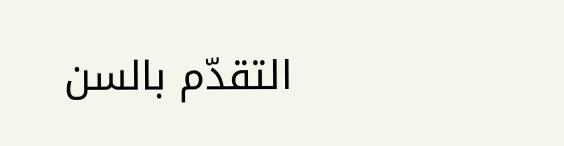التقدّم بالسن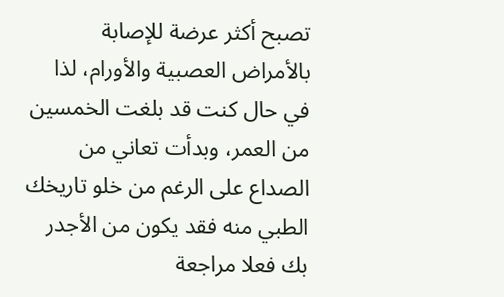تصبح أكثر عرضة للإصابة بالأمراض العصبية والأورام، لذا في حال كنت قد بلغت الخمسين من العمر، وبدأت تعاني من الصداع على الرغم من خلو تاريخك الطبي منه فقد يكون من الأجدر بك فعلا مراجعة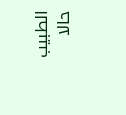الطبيب حالا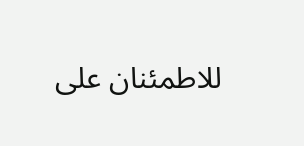للاطمئنان على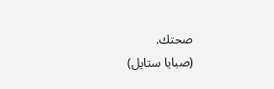صحتك.
(صبايا ستايل)